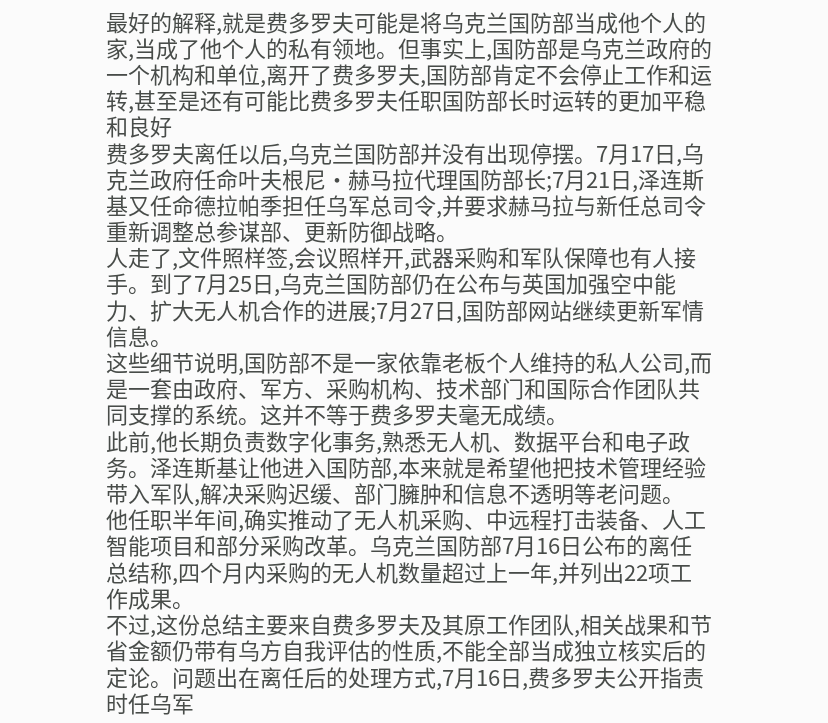最好的解释,就是费多罗夫可能是将乌克兰国防部当成他个人的家,当成了他个人的私有领地。但事实上,国防部是乌克兰政府的一个机构和单位,离开了费多罗夫,国防部肯定不会停止工作和运转,甚至是还有可能比费多罗夫任职国防部长时运转的更加平稳和良好
费多罗夫离任以后,乌克兰国防部并没有出现停摆。7月17日,乌克兰政府任命叶夫根尼·赫马拉代理国防部长;7月21日,泽连斯基又任命德拉帕季担任乌军总司令,并要求赫马拉与新任总司令重新调整总参谋部、更新防御战略。
人走了,文件照样签,会议照样开,武器采购和军队保障也有人接手。到了7月25日,乌克兰国防部仍在公布与英国加强空中能力、扩大无人机合作的进展;7月27日,国防部网站继续更新军情信息。
这些细节说明,国防部不是一家依靠老板个人维持的私人公司,而是一套由政府、军方、采购机构、技术部门和国际合作团队共同支撑的系统。这并不等于费多罗夫毫无成绩。
此前,他长期负责数字化事务,熟悉无人机、数据平台和电子政务。泽连斯基让他进入国防部,本来就是希望他把技术管理经验带入军队,解决采购迟缓、部门臃肿和信息不透明等老问题。
他任职半年间,确实推动了无人机采购、中远程打击装备、人工智能项目和部分采购改革。乌克兰国防部7月16日公布的离任总结称,四个月内采购的无人机数量超过上一年,并列出22项工作成果。
不过,这份总结主要来自费多罗夫及其原工作团队,相关战果和节省金额仍带有乌方自我评估的性质,不能全部当成独立核实后的定论。问题出在离任后的处理方式,7月16日,费多罗夫公开指责时任乌军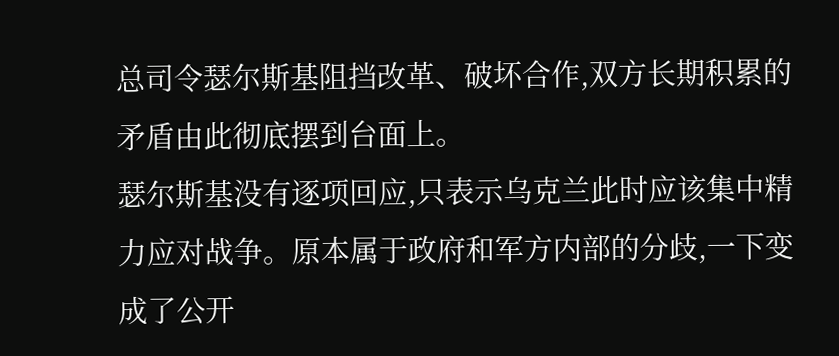总司令瑟尔斯基阻挡改革、破坏合作,双方长期积累的矛盾由此彻底摆到台面上。
瑟尔斯基没有逐项回应,只表示乌克兰此时应该集中精力应对战争。原本属于政府和军方内部的分歧,一下变成了公开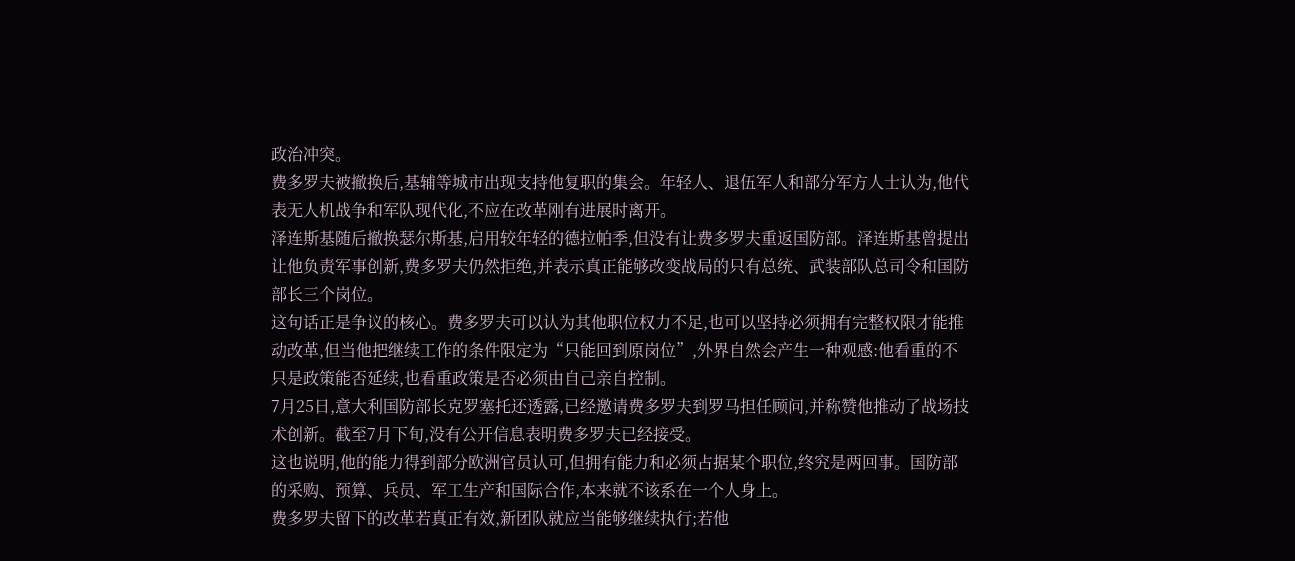政治冲突。
费多罗夫被撤换后,基辅等城市出现支持他复职的集会。年轻人、退伍军人和部分军方人士认为,他代表无人机战争和军队现代化,不应在改革刚有进展时离开。
泽连斯基随后撤换瑟尔斯基,启用较年轻的德拉帕季,但没有让费多罗夫重返国防部。泽连斯基曾提出让他负责军事创新,费多罗夫仍然拒绝,并表示真正能够改变战局的只有总统、武装部队总司令和国防部长三个岗位。
这句话正是争议的核心。费多罗夫可以认为其他职位权力不足,也可以坚持必须拥有完整权限才能推动改革,但当他把继续工作的条件限定为“只能回到原岗位”,外界自然会产生一种观感:他看重的不只是政策能否延续,也看重政策是否必须由自己亲自控制。
7月25日,意大利国防部长克罗塞托还透露,已经邀请费多罗夫到罗马担任顾问,并称赞他推动了战场技术创新。截至7月下旬,没有公开信息表明费多罗夫已经接受。
这也说明,他的能力得到部分欧洲官员认可,但拥有能力和必须占据某个职位,终究是两回事。国防部的采购、预算、兵员、军工生产和国际合作,本来就不该系在一个人身上。
费多罗夫留下的改革若真正有效,新团队就应当能够继续执行;若他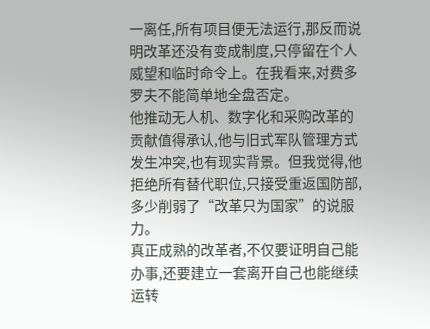一离任,所有项目便无法运行,那反而说明改革还没有变成制度,只停留在个人威望和临时命令上。在我看来,对费多罗夫不能简单地全盘否定。
他推动无人机、数字化和采购改革的贡献值得承认,他与旧式军队管理方式发生冲突,也有现实背景。但我觉得,他拒绝所有替代职位,只接受重返国防部,多少削弱了“改革只为国家”的说服力。
真正成熟的改革者,不仅要证明自己能办事,还要建立一套离开自己也能继续运转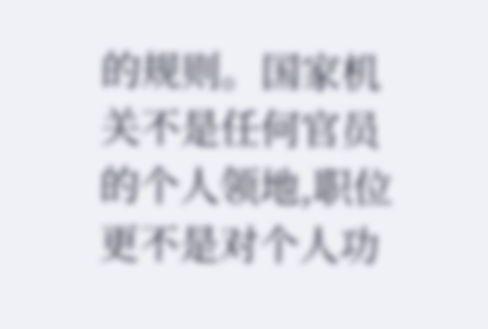的规则。国家机关不是任何官员的个人领地,职位更不是对个人功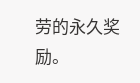劳的永久奖励。